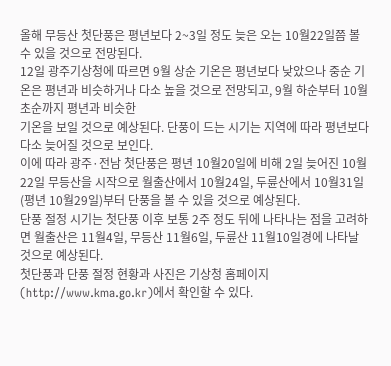올해 무등산 첫단풍은 평년보다 2~3일 정도 늦은 오는 10월22일쯤 볼 수 있을 것으로 전망된다.
12일 광주기상청에 따르면 9월 상순 기온은 평년보다 낮았으나 중순 기온은 평년과 비슷하거나 다소 높을 것으로 전망되고, 9월 하순부터 10월 초순까지 평년과 비슷한
기온을 보일 것으로 예상된다. 단풍이 드는 시기는 지역에 따라 평년보다 다소 늦어질 것으로 보인다.
이에 따라 광주·전남 첫단풍은 평년 10월20일에 비해 2일 늦어진 10월22일 무등산을 시작으로 월출산에서 10월24일, 두륜산에서 10월31일(평년 10월29일)부터 단풍을 볼 수 있을 것으로 예상된다.
단풍 절정 시기는 첫단풍 이후 보통 2주 정도 뒤에 나타나는 점을 고려하면 월출산은 11월4일, 무등산 11월6일, 두륜산 11월10일경에 나타날 것으로 예상된다.
첫단풍과 단풍 절정 현황과 사진은 기상청 홈페이지(http://www.kma.go.kr)에서 확인할 수 있다.